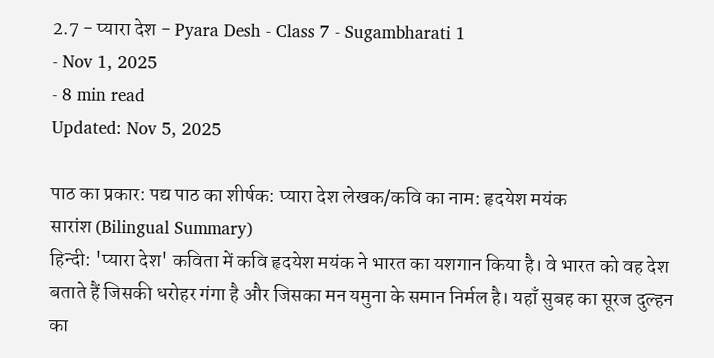2.7 - प्यारा देश - Pyara Desh - Class 7 - Sugambharati 1
- Nov 1, 2025
- 8 min read
Updated: Nov 5, 2025

पाठ का प्रकार: पद्य पाठ का शीर्षक: प्यारा देश लेखक/कवि का नाम: हृदयेश मयंक
सारांश (Bilingual Summary)
हिन्दी: 'प्यारा देश' कविता में कवि हृदयेश मयंक ने भारत का यशगान किया है। वे भारत को वह देश बताते हैं जिसकी धरोहर गंगा है और जिसका मन यमुना के समान निर्मल है। यहाँ सुबह का सूरज दुल्हन का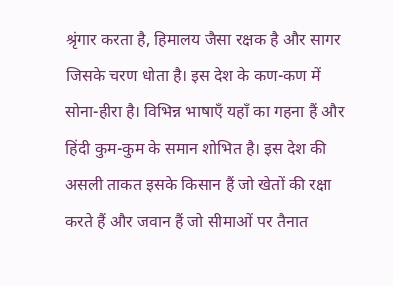श्रृंगार करता है, हिमालय जैसा रक्षक है और सागर जिसके चरण धोता है। इस देश के कण-कण में सोना-हीरा है। विभिन्न भाषाएँ यहाँ का गहना हैं और हिंदी कुम-कुम के समान शोभित है। इस देश की असली ताकत इसके किसान हैं जो खेतों की रक्षा करते हैं और जवान हैं जो सीमाओं पर तैनात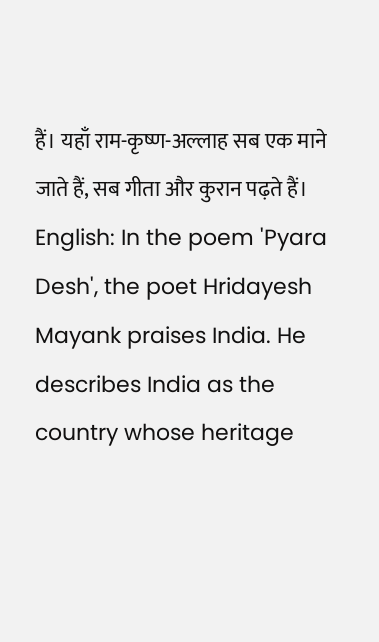हैं। यहाँ राम-कृष्ण-अल्लाह सब एक माने जाते हैं, सब गीता और कुरान पढ़ते हैं।
English: In the poem 'Pyara Desh', the poet Hridayesh Mayank praises India. He describes India as the country whose heritage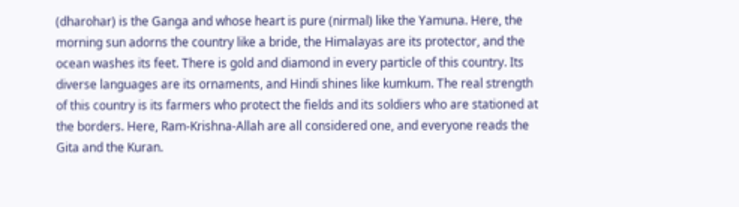(dharohar) is the Ganga and whose heart is pure (nirmal) like the Yamuna. Here, the morning sun adorns the country like a bride, the Himalayas are its protector, and the ocean washes its feet. There is gold and diamond in every particle of this country. Its diverse languages are its ornaments, and Hindi shines like kumkum. The real strength of this country is its farmers who protect the fields and its soldiers who are stationed at the borders. Here, Ram-Krishna-Allah are all considered one, and everyone reads the Gita and the Kuran.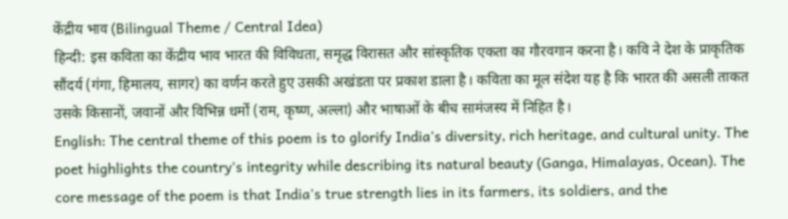केंद्रीय भाव (Bilingual Theme / Central Idea)
हिन्दी: इस कविता का केंद्रीय भाव भारत की विविधता, समृद्ध विरासत और सांस्कृतिक एकता का गौरवगान करना है। कवि ने देश के प्राकृतिक सौंदर्य (गंगा, हिमालय, सागर) का वर्णन करते हुए उसकी अखंडता पर प्रकाश डाला है। कविता का मूल संदेश यह है कि भारत की असली ताकत उसके किसानों, जवानों और विभिन्न धर्मों (राम, कृष्ण, अल्ला) और भाषाओं के बीच सामंजस्य में निहित है।
English: The central theme of this poem is to glorify India's diversity, rich heritage, and cultural unity. The poet highlights the country's integrity while describing its natural beauty (Ganga, Himalayas, Ocean). The core message of the poem is that India's true strength lies in its farmers, its soldiers, and the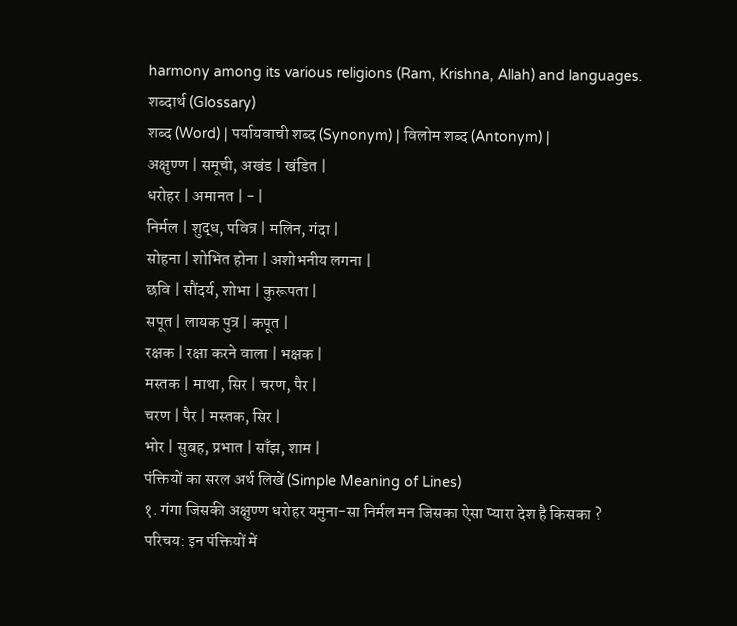harmony among its various religions (Ram, Krishna, Allah) and languages.
शब्दार्थ (Glossary)
शब्द (Word) | पर्यायवाची शब्द (Synonym) | विलोम शब्द (Antonym) |
अक्षुण्ण | समूची, अखंड | खंडित |
धरोहर | अमानत | - |
निर्मल | शुद्ध, पवित्र | मलिन, गंदा |
सोहना | शोभित होना | अशोभनीय लगना |
छवि | सौंदर्य, शोभा | कुरूपता |
सपूत | लायक पुत्र | कपूत |
रक्षक | रक्षा करने वाला | भक्षक |
मस्तक | माथा, सिर | चरण, पैर |
चरण | पैर | मस्तक, सिर |
भोर | सुबह, प्रभात | साँझ, शाम |
पंक्तियों का सरल अर्थ लिखें (Simple Meaning of Lines)
१. गंगा जिसकी अक्षुण्ण धरोहर यमुना-सा निर्मल मन जिसका ऐसा प्यारा देश है किसका ?
परिचय: इन पंक्तियों में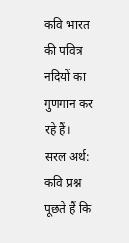कवि भारत की पवित्र नदियों का गुणगान कर रहे हैं।
सरल अर्थ: कवि प्रश्न पूछते हैं कि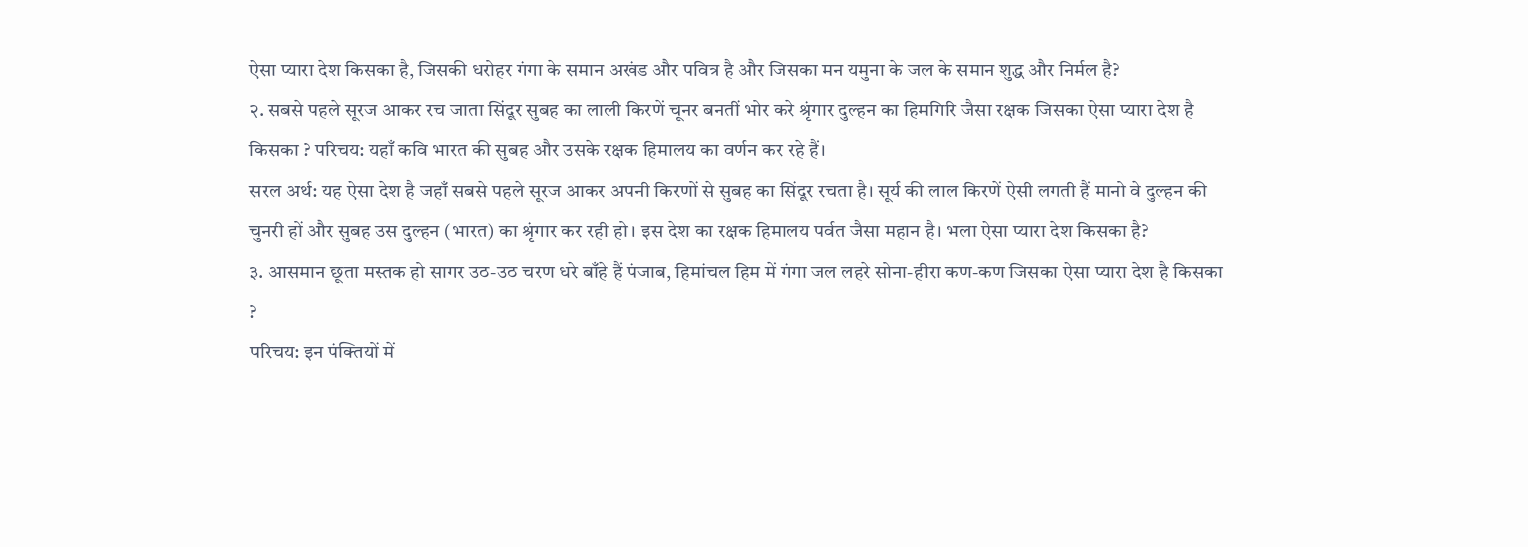ऐसा प्यारा देश किसका है, जिसकी धरोहर गंगा के समान अखंड और पवित्र है और जिसका मन यमुना के जल के समान शुद्ध और निर्मल है?
२. सबसे पहले सूरज आकर रच जाता सिंदूर सुबह का लाली किरणें चूनर बनतीं भोर करे श्रृंगार दुल्हन का हिमगिरि जैसा रक्षक जिसका ऐसा प्यारा देश है किसका ? परिचय: यहाँ कवि भारत की सुबह और उसके रक्षक हिमालय का वर्णन कर रहे हैं।
सरल अर्थ: यह ऐसा देश है जहाँ सबसे पहले सूरज आकर अपनी किरणों से सुबह का सिंदूर रचता है। सूर्य की लाल किरणें ऐसी लगती हैं मानो वे दुल्हन की चुनरी हों और सुबह उस दुल्हन (भारत) का श्रृंगार कर रही हो। इस देश का रक्षक हिमालय पर्वत जैसा महान है। भला ऐसा प्यारा देश किसका है?
३. आसमान छूता मस्तक हो सागर उठ-उठ चरण धरे बाँहे हैं पंजाब, हिमांचल हिम में गंगा जल लहरे सोना-हीरा कण-कण जिसका ऐसा प्यारा देश है किसका ?
परिचय: इन पंक्तियों में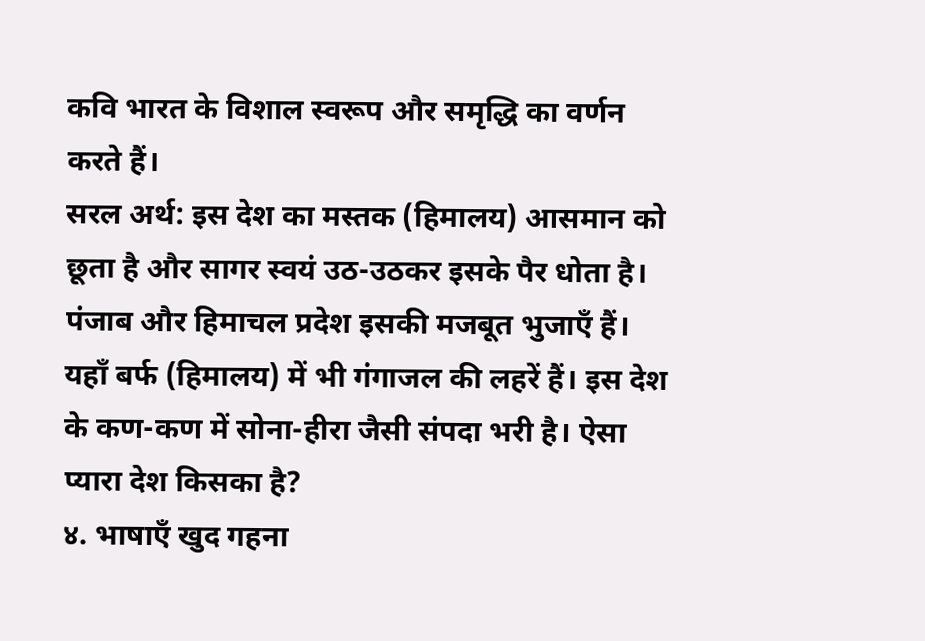कवि भारत के विशाल स्वरूप और समृद्धि का वर्णन करते हैं।
सरल अर्थ: इस देश का मस्तक (हिमालय) आसमान को छूता है और सागर स्वयं उठ-उठकर इसके पैर धोता है। पंजाब और हिमाचल प्रदेश इसकी मजबूत भुजाएँ हैं। यहाँ बर्फ (हिमालय) में भी गंगाजल की लहरें हैं। इस देश के कण-कण में सोना-हीरा जैसी संपदा भरी है। ऐसा प्यारा देश किसका है?
४. भाषाएँ खुद गहना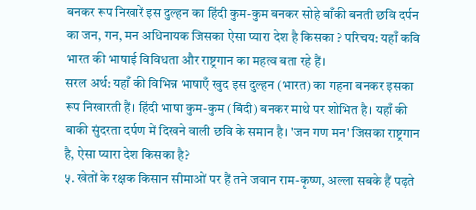बनकर रूप निखारें इस दुल्हन का हिंदी कुम-कुम बनकर सोहे बाँकी बनती छवि दर्पन का जन, गन, मन अधिनायक जिसका ऐसा प्यारा देश है किसका ? परिचय: यहाँ कवि भारत की भाषाई विविधता और राष्ट्रगान का महत्व बता रहे हैं।
सरल अर्थ: यहाँ की विभिन्न भाषाएँ खुद इस दुल्हन (भारत) का गहना बनकर इसका रूप निखारती हैं। हिंदी भाषा कुम-कुम (बिंदी) बनकर माथे पर शोभित है। यहाँ की बाकी सुंदरता दर्पण में दिखने वाली छवि के समान है। 'जन गण मन' जिसका राष्ट्रगान है, ऐसा प्यारा देश किसका है?
५. खेतों के रक्षक किसान सीमाओं पर हैं तने जवान राम-कृष्ण, अल्ला सबके हैं पढ़ते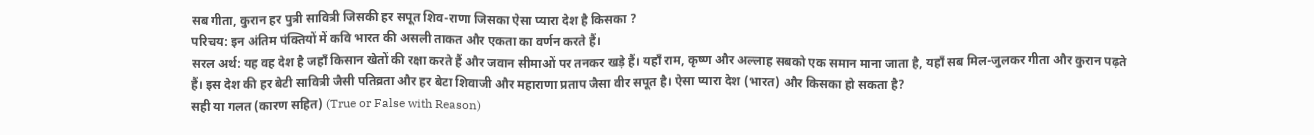सब गीता, कुरान हर पुत्री सावित्री जिसकी हर सपूत शिव-राणा जिसका ऐसा प्यारा देश है किसका ?
परिचय: इन अंतिम पंक्तियों में कवि भारत की असली ताकत और एकता का वर्णन करते हैं।
सरल अर्थ: यह वह देश है जहाँ किसान खेतों की रक्षा करते हैं और जवान सीमाओं पर तनकर खड़े हैं। यहाँ राम, कृष्ण और अल्लाह सबको एक समान माना जाता है, यहाँ सब मिल-जुलकर गीता और कुरान पढ़ते हैं। इस देश की हर बेटी सावित्री जैसी पतिव्रता और हर बेटा शिवाजी और महाराणा प्रताप जैसा वीर सपूत है। ऐसा प्यारा देश (भारत) और किसका हो सकता है?
सही या गलत (कारण सहित) (True or False with Reason)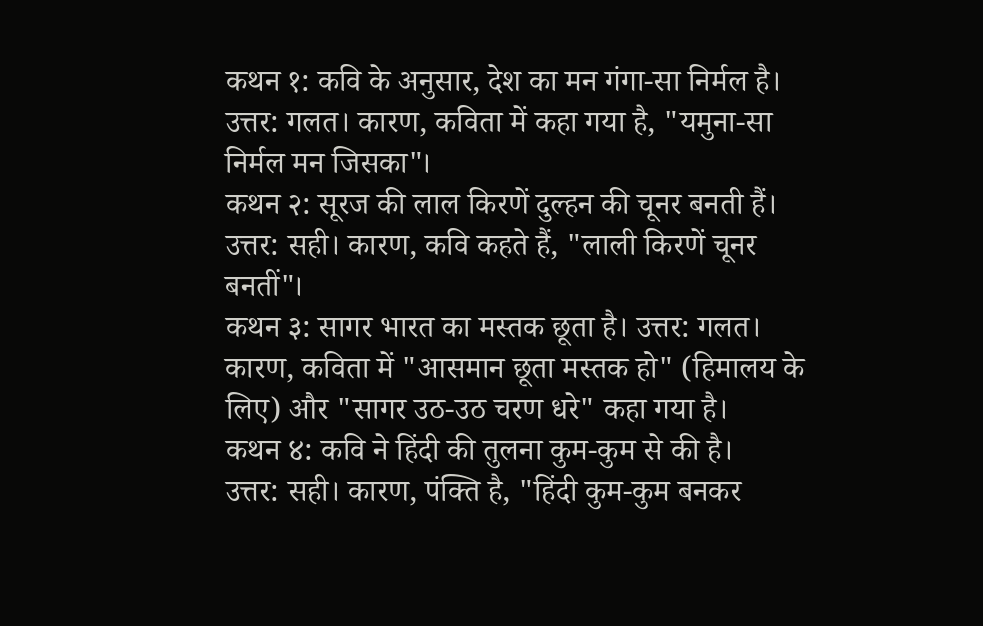कथन १: कवि के अनुसार, देश का मन गंगा-सा निर्मल है।
उत्तर: गलत। कारण, कविता में कहा गया है, "यमुना-सा निर्मल मन जिसका"।
कथन २: सूरज की लाल किरणें दुल्हन की चूनर बनती हैं।
उत्तर: सही। कारण, कवि कहते हैं, "लाली किरणें चूनर बनतीं"।
कथन ३: सागर भारत का मस्तक छूता है। उत्तर: गलत। कारण, कविता में "आसमान छूता मस्तक हो" (हिमालय के लिए) और "सागर उठ-उठ चरण धरे" कहा गया है।
कथन ४: कवि ने हिंदी की तुलना कुम-कुम से की है।
उत्तर: सही। कारण, पंक्ति है, "हिंदी कुम-कुम बनकर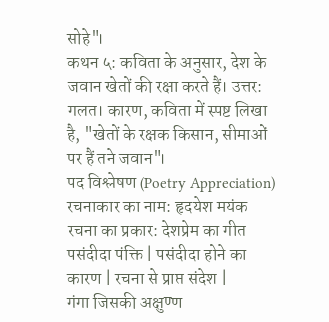सोहे"।
कथन ५: कविता के अनुसार, देश के जवान खेतों की रक्षा करते हैं। उत्तर: गलत। कारण, कविता में स्पष्ट लिखा है, "खेतों के रक्षक किसान, सीमाओं पर हैं तने जवान"।
पद विश्लेषण (Poetry Appreciation)
रचनाकार का नाम: हृदयेश मयंक
रचना का प्रकार: देशप्रेम का गीत
पसंदीदा पंक्ति | पसंदीदा होने का कारण | रचना से प्राप्त संदेश |
गंगा जिसकी अक्षुण्ण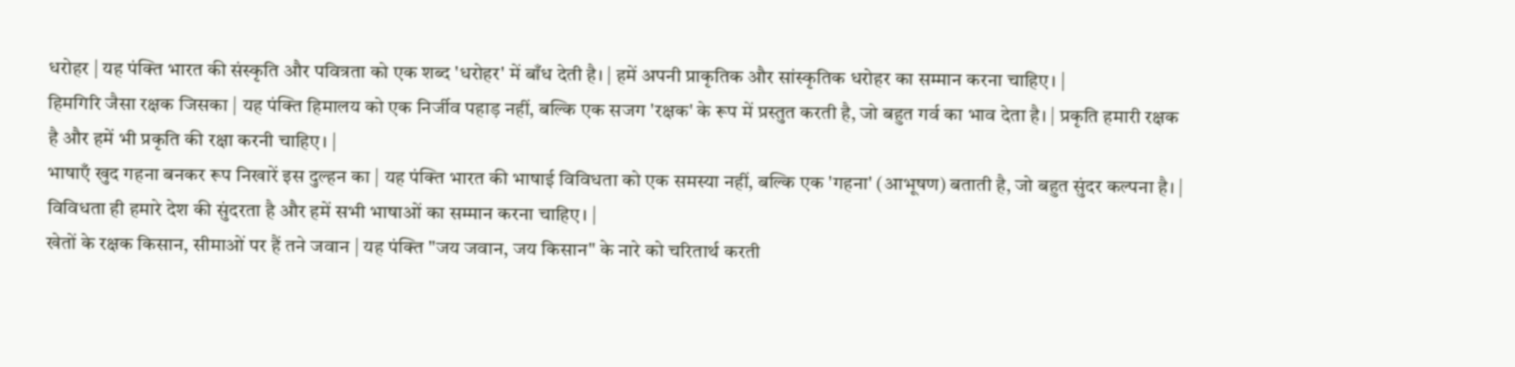धरोहर | यह पंक्ति भारत की संस्कृति और पवित्रता को एक शब्द 'धरोहर' में बाँध देती है। | हमें अपनी प्राकृतिक और सांस्कृतिक धरोहर का सम्मान करना चाहिए। |
हिमगिरि जैसा रक्षक जिसका | यह पंक्ति हिमालय को एक निर्जीव पहाड़ नहीं, बल्कि एक सजग 'रक्षक' के रूप में प्रस्तुत करती है, जो बहुत गर्व का भाव देता है। | प्रकृति हमारी रक्षक है और हमें भी प्रकृति की रक्षा करनी चाहिए। |
भाषाएँ खुद गहना बनकर रूप निखारें इस दुल्हन का | यह पंक्ति भारत की भाषाई विविधता को एक समस्या नहीं, बल्कि एक 'गहना' (आभूषण) बताती है, जो बहुत सुंदर कल्पना है। | विविधता ही हमारे देश की सुंदरता है और हमें सभी भाषाओं का सम्मान करना चाहिए। |
खेतों के रक्षक किसान, सीमाओं पर हैं तने जवान | यह पंक्ति "जय जवान, जय किसान" के नारे को चरितार्थ करती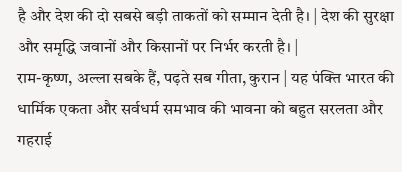है और देश की दो सबसे बड़ी ताकतों को सम्मान देती है। | देश की सुरक्षा और समृद्धि जवानों और किसानों पर निर्भर करती है। |
राम-कृष्ण, अल्ला सबके हैं, पढ़ते सब गीता, कुरान | यह पंक्ति भारत की धार्मिक एकता और सर्वधर्म समभाव की भावना को बहुत सरलता और गहराई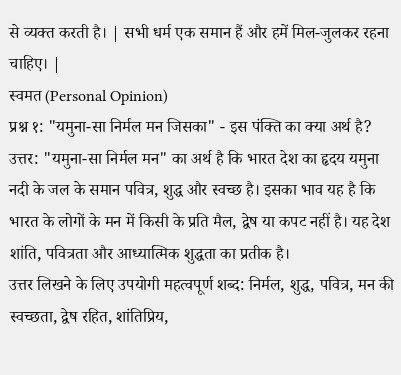से व्यक्त करती है। | सभी धर्म एक समान हैं और हमें मिल-जुलकर रहना चाहिए। |
स्वमत (Personal Opinion)
प्रश्न १: "यमुना-सा निर्मल मन जिसका" - इस पंक्ति का क्या अर्थ है?
उत्तर: "यमुना-सा निर्मल मन" का अर्थ है कि भारत देश का हृदय यमुना नदी के जल के समान पवित्र, शुद्ध और स्वच्छ है। इसका भाव यह है कि भारत के लोगों के मन में किसी के प्रति मैल, द्वेष या कपट नहीं है। यह देश शांति, पवित्रता और आध्यात्मिक शुद्धता का प्रतीक है।
उत्तर लिखने के लिए उपयोगी महत्वपूर्ण शब्द: निर्मल, शुद्ध, पवित्र, मन की स्वच्छता, द्वेष रहित, शांतिप्रिय,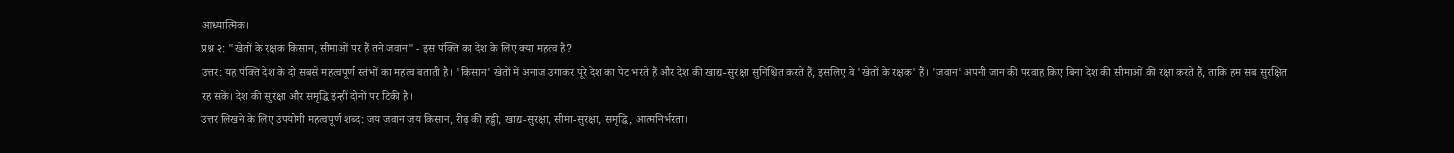आध्यात्मिक।
प्रश्न २: "खेतों के रक्षक किसान, सीमाओं पर हैं तने जवान" - इस पंक्ति का देश के लिए क्या महत्व है?
उत्तर: यह पंक्ति देश के दो सबसे महत्वपूर्ण स्तंभों का महत्व बताती है। 'किसान' खेतों में अनाज उगाकर पूरे देश का पेट भरते हैं और देश की खाद्य-सुरक्षा सुनिश्चित करते हैं, इसलिए वे 'खेतों के रक्षक' हैं। 'जवान' अपनी जान की परवाह किए बिना देश की सीमाओं की रक्षा करते हैं, ताकि हम सब सुरक्षित रह सकें। देश की सुरक्षा और समृद्धि इन्हीं दोनों पर टिकी है।
उत्तर लिखने के लिए उपयोगी महत्वपूर्ण शब्द: जय जवान जय किसान, रीढ़ की हड्डी, खाद्य-सुरक्षा, सीमा-सुरक्षा, समृद्धि, आत्मनिर्भरता।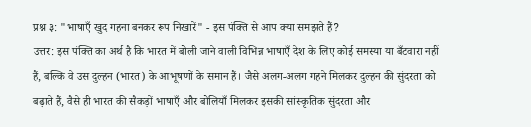प्रश्न ३: "भाषाएँ खुद गहना बनकर रूप निखारें" - इस पंक्ति से आप क्या समझते हैं?
उत्तर: इस पंक्ति का अर्थ है कि भारत में बोली जाने वाली विभिन्न भाषाएँ देश के लिए कोई समस्या या बँटवारा नहीं हैं, बल्कि वे उस दुल्हन (भारत) के आभूषणों के समान हैं। जैसे अलग-अलग गहने मिलकर दुल्हन की सुंदरता को बढ़ाते हैं, वैसे ही भारत की सैकड़ों भाषाएँ और बोलियाँ मिलकर इसकी सांस्कृतिक सुंदरता और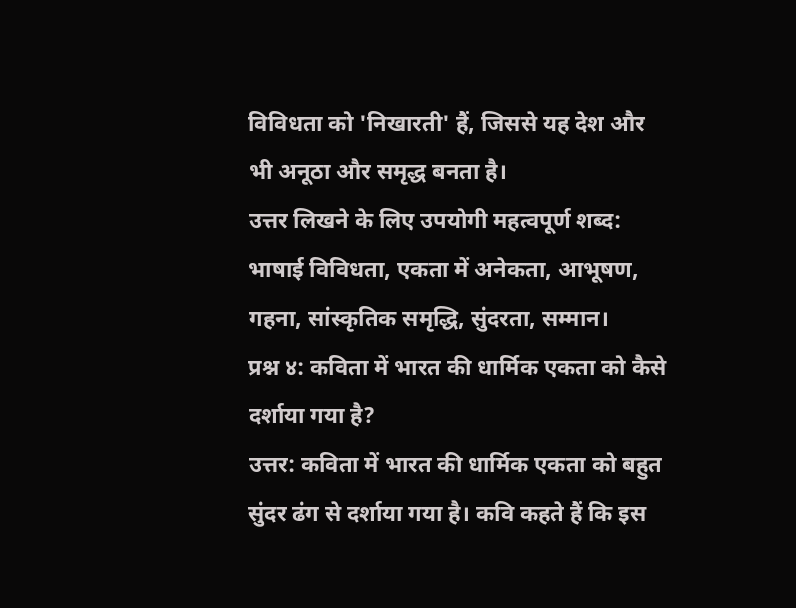विविधता को 'निखारती' हैं, जिससे यह देश और भी अनूठा और समृद्ध बनता है।
उत्तर लिखने के लिए उपयोगी महत्वपूर्ण शब्द: भाषाई विविधता, एकता में अनेकता, आभूषण, गहना, सांस्कृतिक समृद्धि, सुंदरता, सम्मान।
प्रश्न ४: कविता में भारत की धार्मिक एकता को कैसे दर्शाया गया है?
उत्तर: कविता में भारत की धार्मिक एकता को बहुत सुंदर ढंग से दर्शाया गया है। कवि कहते हैं कि इस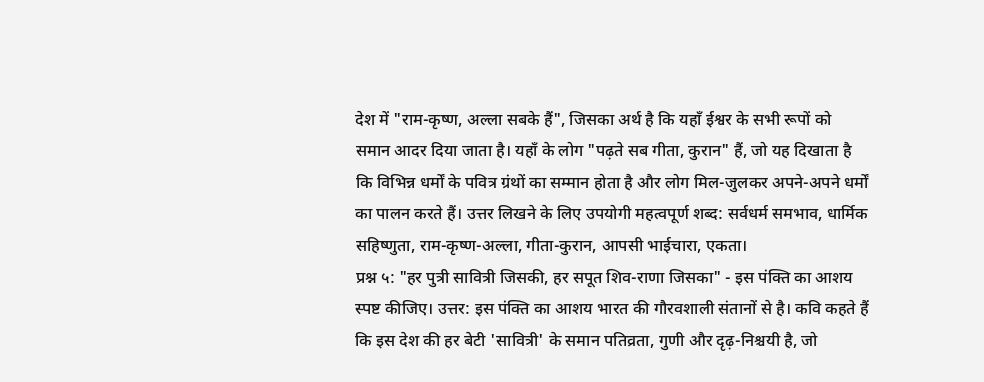देश में "राम-कृष्ण, अल्ला सबके हैं", जिसका अर्थ है कि यहाँ ईश्वर के सभी रूपों को समान आदर दिया जाता है। यहाँ के लोग "पढ़ते सब गीता, कुरान" हैं, जो यह दिखाता है कि विभिन्न धर्मों के पवित्र ग्रंथों का सम्मान होता है और लोग मिल-जुलकर अपने-अपने धर्मों का पालन करते हैं। उत्तर लिखने के लिए उपयोगी महत्वपूर्ण शब्द: सर्वधर्म समभाव, धार्मिक सहिष्णुता, राम-कृष्ण-अल्ला, गीता-कुरान, आपसी भाईचारा, एकता।
प्रश्न ५: "हर पुत्री सावित्री जिसकी, हर सपूत शिव-राणा जिसका" - इस पंक्ति का आशय स्पष्ट कीजिए। उत्तर: इस पंक्ति का आशय भारत की गौरवशाली संतानों से है। कवि कहते हैं कि इस देश की हर बेटी 'सावित्री' के समान पतिव्रता, गुणी और दृढ़-निश्चयी है, जो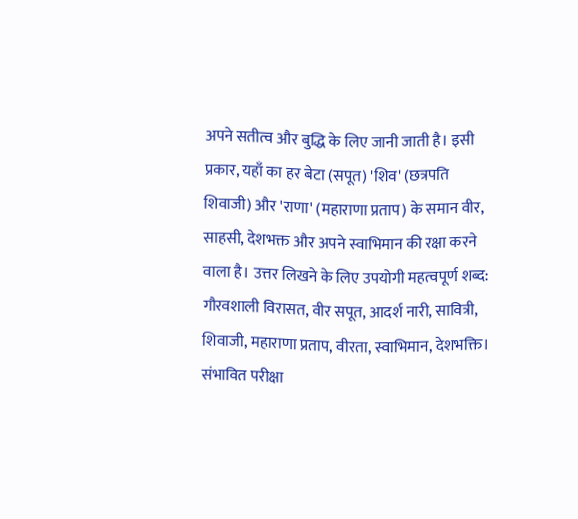अपने सतीत्व और बुद्धि के लिए जानी जाती है। इसी प्रकार, यहाँ का हर बेटा (सपूत) 'शिव' (छत्रपति शिवाजी) और 'राणा' (महाराणा प्रताप) के समान वीर, साहसी, देशभक्त और अपने स्वाभिमान की रक्षा करने वाला है। उत्तर लिखने के लिए उपयोगी महत्वपूर्ण शब्द: गौरवशाली विरासत, वीर सपूत, आदर्श नारी, सावित्री, शिवाजी, महाराणा प्रताप, वीरता, स्वाभिमान, देशभक्ति।
संभावित परीक्षा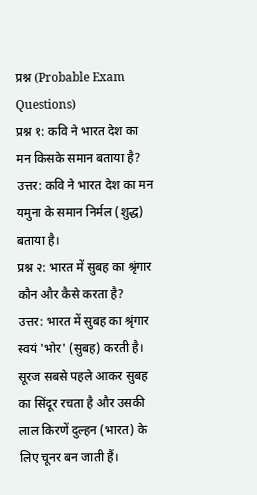प्रश्न (Probable Exam Questions)
प्रश्न १: कवि ने भारत देश का मन किसके समान बताया है?
उत्तर: कवि ने भारत देश का मन यमुना के समान निर्मल (शुद्ध) बताया है।
प्रश्न २: भारत में सुबह का श्रृंगार कौन और कैसे करता है?
उत्तर: भारत में सुबह का श्रृंगार स्वयं 'भोर' (सुबह) करती है। सूरज सबसे पहले आकर सुबह का सिंदूर रचता है और उसकी लाल किरणें दुल्हन (भारत) के लिए चूनर बन जाती हैं।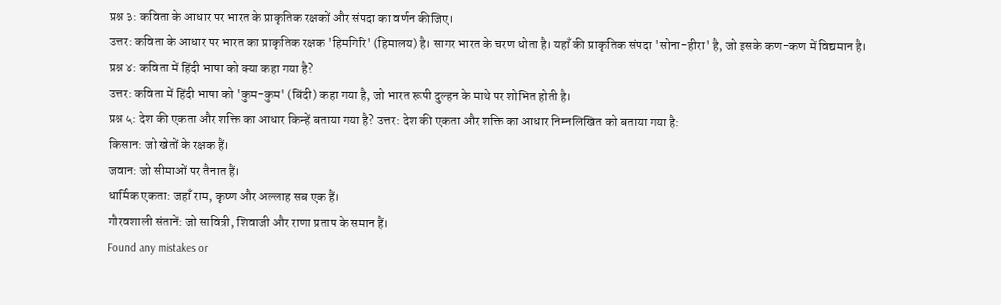प्रश्न ३: कविता के आधार पर भारत के प्राकृतिक रक्षकों और संपदा का वर्णन कीजिए।
उत्तर: कविता के आधार पर भारत का प्राकृतिक रक्षक 'हिमगिरि' (हिमालय) है। सागर भारत के चरण धोता है। यहाँ की प्राकृतिक संपदा 'सोना-हीरा' है, जो इसके कण-कण में विद्यमान है।
प्रश्न ४: कविता में हिंदी भाषा को क्या कहा गया है?
उत्तर: कविता में हिंदी भाषा को 'कुम-कुम' (बिंदी) कहा गया है, जो भारत रूपी दुल्हन के माथे पर शोभित होती है।
प्रश्न ५: देश की एकता और शक्ति का आधार किन्हें बताया गया है? उत्तर: देश की एकता और शक्ति का आधार निम्नलिखित को बताया गया है:
किसान: जो खेतों के रक्षक हैं।
जवान: जो सीमाओं पर तैनात हैं।
धार्मिक एकता: जहाँ राम, कृष्ण और अल्लाह सब एक हैं।
गौरवशाली संतानें: जो सावित्री, शिवाजी और राणा प्रताप के समान हैं।
Found any mistakes or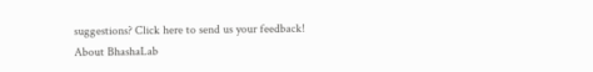suggestions? Click here to send us your feedback!
About BhashaLab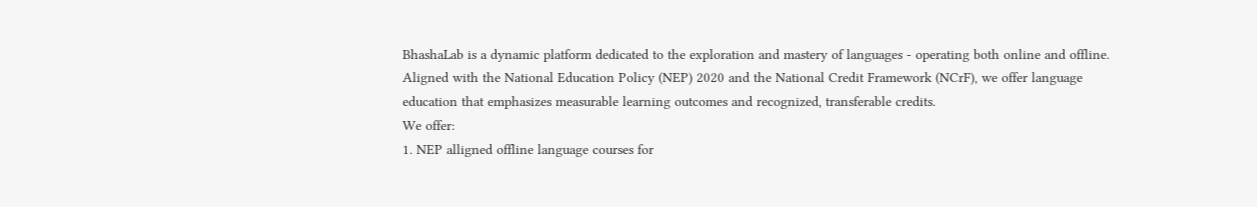BhashaLab is a dynamic platform dedicated to the exploration and mastery of languages - operating both online and offline. Aligned with the National Education Policy (NEP) 2020 and the National Credit Framework (NCrF), we offer language education that emphasizes measurable learning outcomes and recognized, transferable credits.
We offer:
1. NEP alligned offline language courses for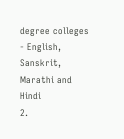degree colleges - English, Sanskrit, Marathi and Hindi
2.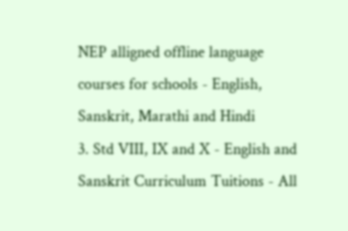NEP alligned offline language courses for schools - English, Sanskrit, Marathi and Hindi
3. Std VIII, IX and X - English and Sanskrit Curriculum Tuitions - All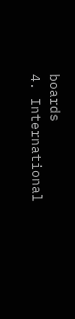boards
4. International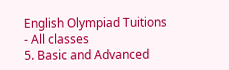English Olympiad Tuitions - All classes
5. Basic and Advanced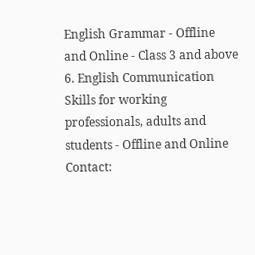English Grammar - Offline and Online - Class 3 and above
6. English Communication Skills for working professionals, adults and students - Offline and Online
Contact: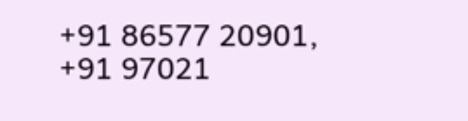+91 86577 20901, +91 97021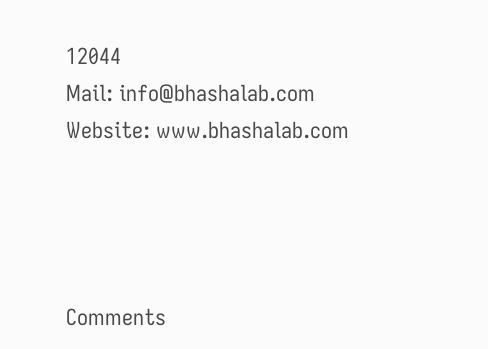12044
Mail: info@bhashalab.com
Website: www.bhashalab.com




Comments